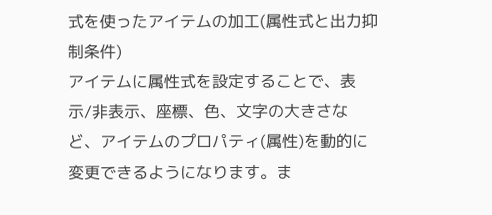式を使ったアイテムの加工(属性式と出力抑制条件)
アイテムに属性式を設定することで、表示/非表示、座標、色、文字の大きさなど、アイテムのプロパティ(属性)を動的に変更できるようになります。ま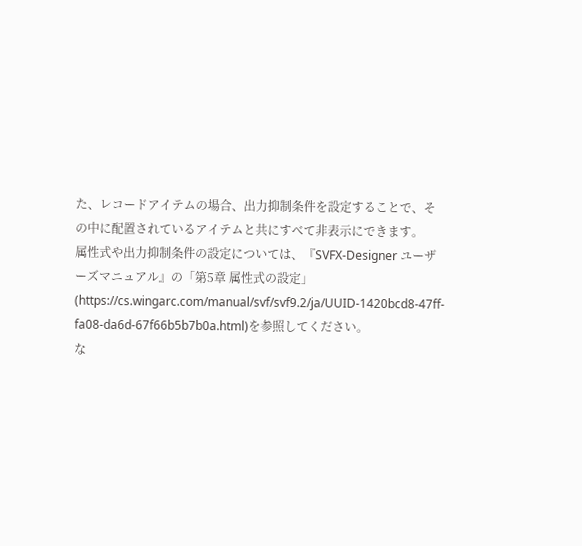た、レコードアイテムの場合、出力抑制条件を設定することで、その中に配置されているアイテムと共にすべて非表示にできます。
属性式や出力抑制条件の設定については、『SVFX-Designer ユーザーズマニュアル』の「第5章 属性式の設定」(https://cs.wingarc.com/manual/svf/svf9.2/ja/UUID-1420bcd8-47ff-fa08-da6d-67f66b5b7b0a.html)を参照してください。
な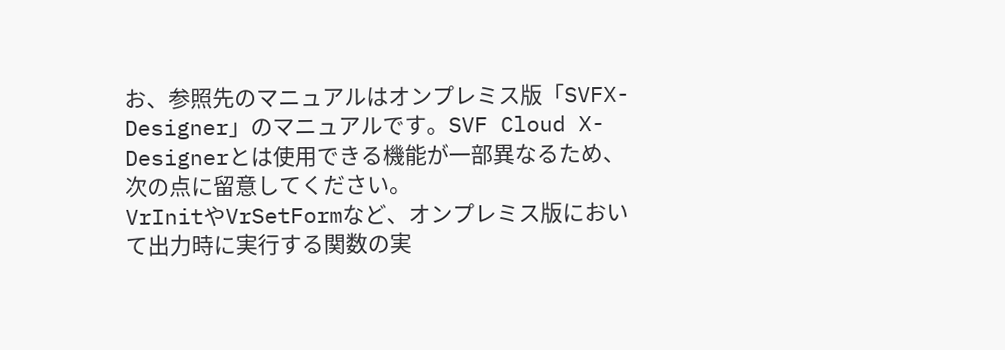お、参照先のマニュアルはオンプレミス版「SVFX-Designer」のマニュアルです。SVF Cloud X-Designerとは使用できる機能が一部異なるため、次の点に留意してください。
VrInitやVrSetFormなど、オンプレミス版において出力時に実行する関数の実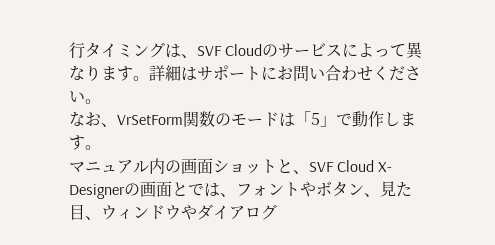行タイミングは、SVF Cloudのサービスによって異なります。詳細はサポートにお問い合わせください。
なお、VrSetForm関数のモードは「5」で動作します。
マニュアル内の画面ショットと、SVF Cloud X-Designerの画面とでは、フォントやボタン、見た目、ウィンドウやダイアログ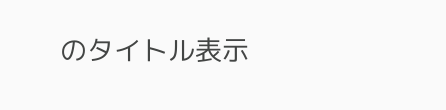のタイトル表示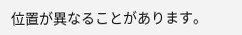位置が異なることがあります。